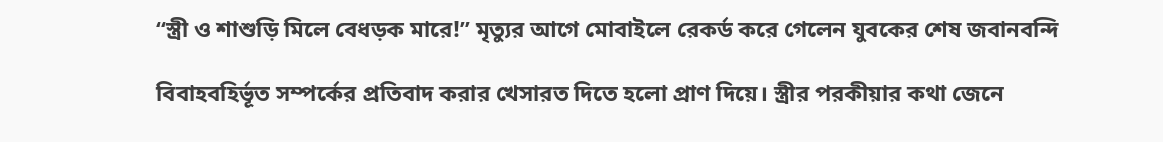“স্ত্রী ও শাশুড়ি মিলে বেধড়ক মারে!” মৃত্যুর আগে মোবাইলে রেকর্ড করে গেলেন যুবকের শেষ জবানবন্দি

বিবাহবহির্ভূত সম্পর্কের প্রতিবাদ করার খেসারত দিতে হলো প্রাণ দিয়ে। স্ত্রীর পরকীয়ার কথা জেনে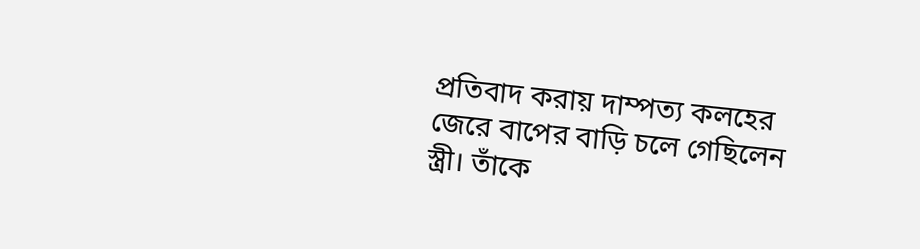প্রতিবাদ করায় দাম্পত্য কলহের জেরে বাপের বাড়ি চলে গেছিলেন স্ত্রী। তাঁকে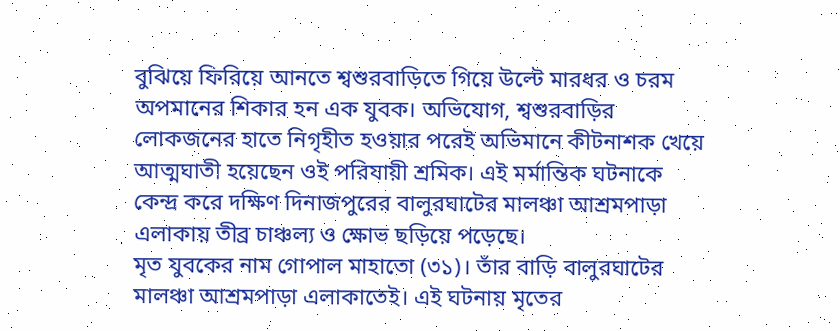বুঝিয়ে ফিরিয়ে আনতে শ্বশুরবাড়িতে গিয়ে উল্টে মারধর ও চরম অপমানের শিকার হন এক যুবক। অভিযোগ, শ্বশুরবাড়ির লোকজনের হাতে নিগৃহীত হওয়ার পরেই অভিমানে কীটনাশক খেয়ে আত্মঘাতী হয়েছেন ওই পরিযায়ী শ্রমিক। এই মর্মান্তিক ঘটনাকে কেন্দ্র করে দক্ষিণ দিনাজপুরের বালুরঘাটের মালঞ্চা আশ্রমপাড়া এলাকায় তীব্র চাঞ্চল্য ও ক্ষোভ ছড়িয়ে পড়েছে।
মৃত যুবকের নাম গোপাল মাহাতো (৩১)। তাঁর বাড়ি বালুরঘাটের মালঞ্চা আশ্রমপাড়া এলাকাতেই। এই ঘটনায় মৃতের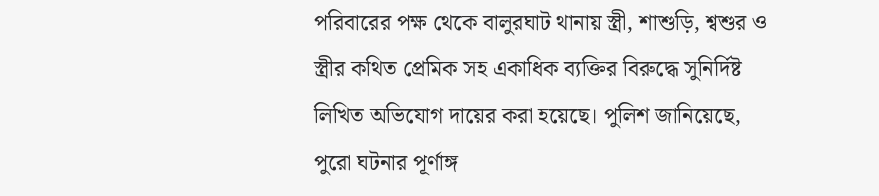পরিবারের পক্ষ থেকে বালুরঘাট থানায় স্ত্রী, শাশুড়ি, শ্বশুর ও স্ত্রীর কথিত প্রেমিক সহ একাধিক ব্যক্তির বিরুদ্ধে সুনির্দিষ্ট লিখিত অভিযোগ দায়ের করা হয়েছে। পুলিশ জানিয়েছে, পুরো ঘটনার পূর্ণাঙ্গ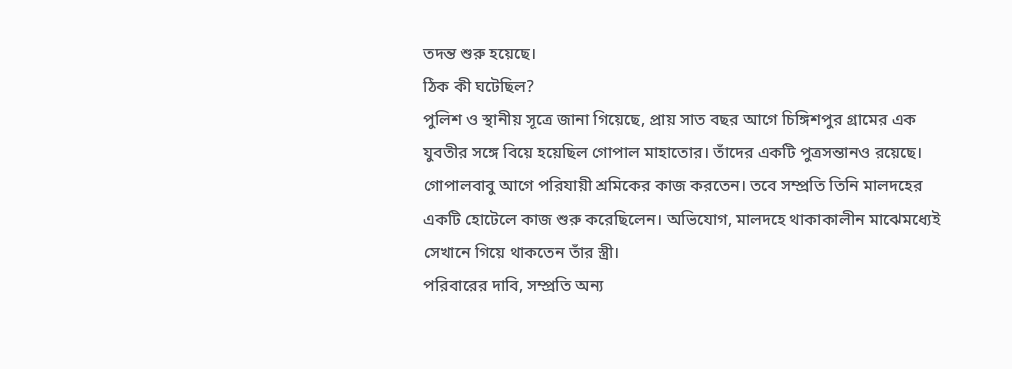তদন্ত শুরু হয়েছে।
ঠিক কী ঘটেছিল?
পুলিশ ও স্থানীয় সূত্রে জানা গিয়েছে, প্রায় সাত বছর আগে চিঙ্গিশপুর গ্রামের এক যুবতীর সঙ্গে বিয়ে হয়েছিল গোপাল মাহাতোর। তাঁদের একটি পুত্রসন্তানও রয়েছে। গোপালবাবু আগে পরিযায়ী শ্রমিকের কাজ করতেন। তবে সম্প্রতি তিনি মালদহের একটি হোটেলে কাজ শুরু করেছিলেন। অভিযোগ, মালদহে থাকাকালীন মাঝেমধ্যেই সেখানে গিয়ে থাকতেন তাঁর স্ত্রী।
পরিবারের দাবি, সম্প্রতি অন্য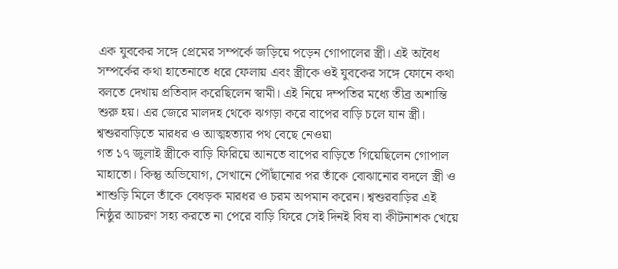এক যুবকের সঙ্গে প্রেমের সম্পর্কে জড়িয়ে পড়েন গোপালের স্ত্রী। এই অবৈধ সম্পর্কের কথা হাতেনাতে ধরে ফেলায় এবং স্ত্রীকে ওই যুবকের সঙ্গে ফোনে কথা বলতে দেখায় প্রতিবাদ করেছিলেন স্বামী। এই নিয়ে দম্পতির মধ্যে তীব্র অশান্তি শুরু হয়। এর জেরে মালদহ থেকে ঝগড়া করে বাপের বাড়ি চলে যান স্ত্রী।
শ্বশুরবাড়িতে মারধর ও আত্মহত্যার পথ বেছে নেওয়া
গত ১৭ জুলাই স্ত্রীকে বাড়ি ফিরিয়ে আনতে বাপের বাড়িতে গিয়েছিলেন গোপাল মাহাতো। কিন্তু অভিযোগ, সেখানে পৌঁছানোর পর তাঁকে বোঝানোর বদলে স্ত্রী ও শাশুড়ি মিলে তাঁকে বেধড়ক মারধর ও চরম অপমান করেন। শ্বশুরবাড়ির এই নিষ্ঠুর আচরণ সহ্য করতে না পেরে বাড়ি ফিরে সেই দিনই বিষ বা কীটনাশক খেয়ে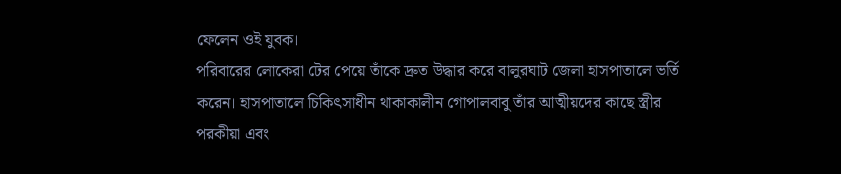ফেলেন ওই যুবক।
পরিবারের লোকেরা টের পেয়ে তাঁকে দ্রুত উদ্ধার করে বালুরঘাট জেলা হাসপাতালে ভর্তি করেন। হাসপাতালে চিকিৎসাধীন থাকাকালীন গোপালবাবু তাঁর আত্মীয়দের কাছে স্ত্রীর পরকীয়া এবং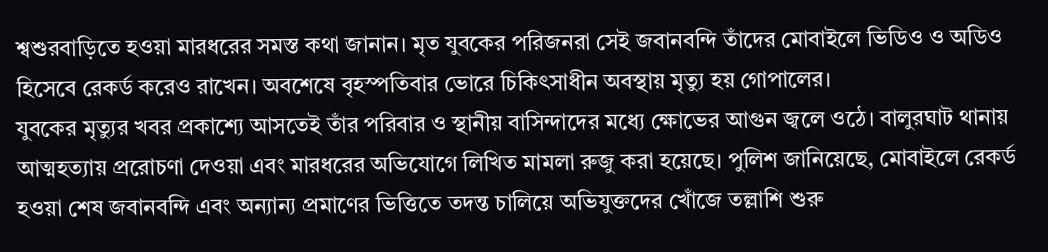শ্বশুরবাড়িতে হওয়া মারধরের সমস্ত কথা জানান। মৃত যুবকের পরিজনরা সেই জবানবন্দি তাঁদের মোবাইলে ভিডিও ও অডিও হিসেবে রেকর্ড করেও রাখেন। অবশেষে বৃহস্পতিবার ভোরে চিকিৎসাধীন অবস্থায় মৃত্যু হয় গোপালের।
যুবকের মৃত্যুর খবর প্রকাশ্যে আসতেই তাঁর পরিবার ও স্থানীয় বাসিন্দাদের মধ্যে ক্ষোভের আগুন জ্বলে ওঠে। বালুরঘাট থানায় আত্মহত্যায় প্ররোচণা দেওয়া এবং মারধরের অভিযোগে লিখিত মামলা রুজু করা হয়েছে। পুলিশ জানিয়েছে, মোবাইলে রেকর্ড হওয়া শেষ জবানবন্দি এবং অন্যান্য প্রমাণের ভিত্তিতে তদন্ত চালিয়ে অভিযুক্তদের খোঁজে তল্লাশি শুরু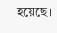হয়েছে।